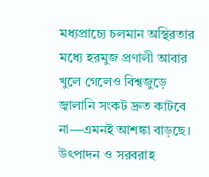মধ্যপ্রাচ্যে চলমান অস্থিরতার মধ্যে হরমুজ প্রণালী আবার খুলে গেলেও বিশ্বজুড়ে জ্বালানি সংকট দ্রুত কাটবে না—এমনই আশঙ্কা বাড়ছে। উৎপাদন ও সরবরাহ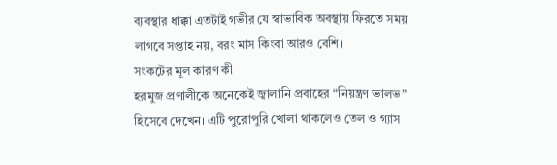ব্যবস্থার ধাক্কা এতটাই গভীর যে স্বাভাবিক অবস্থায় ফিরতে সময় লাগবে সপ্তাহ নয়, বরং মাস কিংবা আরও বেশি।
সংকটের মূল কারণ কী
হরমুজ প্রণালীকে অনেকেই জ্বালানি প্রবাহের “নিয়ন্ত্রণ ভালভ” হিসেবে দেখেন। এটি পুরোপুরি খোলা থাকলেও তেল ও গ্যাস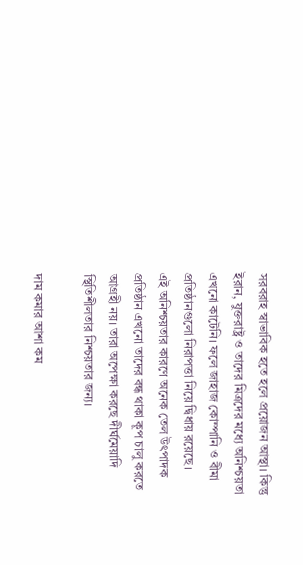সরবরাহ স্বাভাবিক হতে হলে প্রয়োজন আস্থা। কিন্তু ইরান, যুক্তরাষ্ট্র ও তাদের মিত্রদের মধ্যে অনিশ্চয়তা এখনো কাটেনি। ফলে জাহাজ কোম্পানি ও বীমা প্রতিষ্ঠানগুলো নিরাপত্তা নিয়ে দ্বিধায় রয়েছে।
এই অনিশ্চয়তার কারণে অনেক তেল উৎপাদক প্রতিষ্ঠান এখনো তাদের বন্ধ থাকা কূপ চালু করতে আগ্রহী নয়। তারা অপেক্ষা করছে দীর্ঘমেয়াদি স্থিতিশীলতার নিশ্চয়তার জন্য।

দাম কমার আশা কম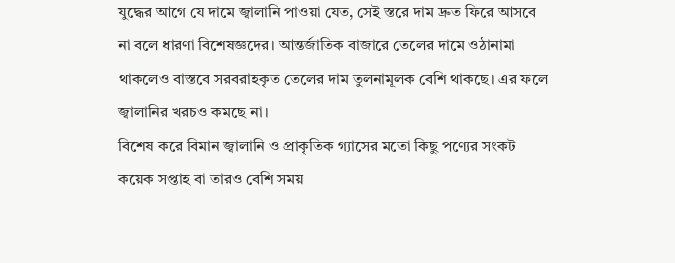যুদ্ধের আগে যে দামে জ্বালানি পাওয়া যেত, সেই স্তরে দাম দ্রুত ফিরে আসবে না বলে ধারণা বিশেষজ্ঞদের। আন্তর্জাতিক বাজারে তেলের দামে ওঠানামা থাকলেও বাস্তবে সরবরাহকৃত তেলের দাম তুলনামূলক বেশি থাকছে। এর ফলে জ্বালানির খরচও কমছে না।
বিশেষ করে বিমান জ্বালানি ও প্রাকৃতিক গ্যাসের মতো কিছু পণ্যের সংকট কয়েক সপ্তাহ বা তারও বেশি সময়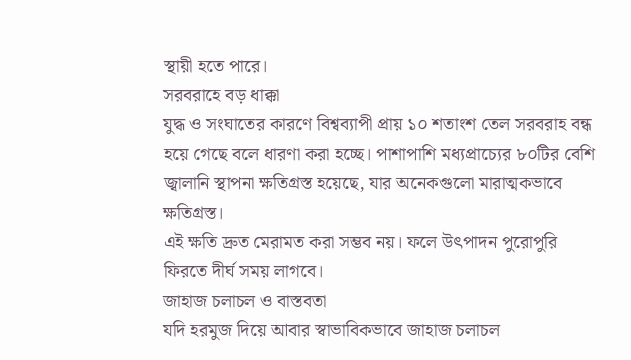স্থায়ী হতে পারে।
সরবরাহে বড় ধাক্কা
যুদ্ধ ও সংঘাতের কারণে বিশ্বব্যাপী প্রায় ১০ শতাংশ তেল সরবরাহ বন্ধ হয়ে গেছে বলে ধারণা করা হচ্ছে। পাশাপাশি মধ্যপ্রাচ্যের ৮০টির বেশি জ্বালানি স্থাপনা ক্ষতিগ্রস্ত হয়েছে, যার অনেকগুলো মারাত্মকভাবে ক্ষতিগ্রস্ত।
এই ক্ষতি দ্রুত মেরামত করা সম্ভব নয়। ফলে উৎপাদন পুরোপুরি ফিরতে দীর্ঘ সময় লাগবে।
জাহাজ চলাচল ও বাস্তবতা
যদি হরমুজ দিয়ে আবার স্বাভাবিকভাবে জাহাজ চলাচল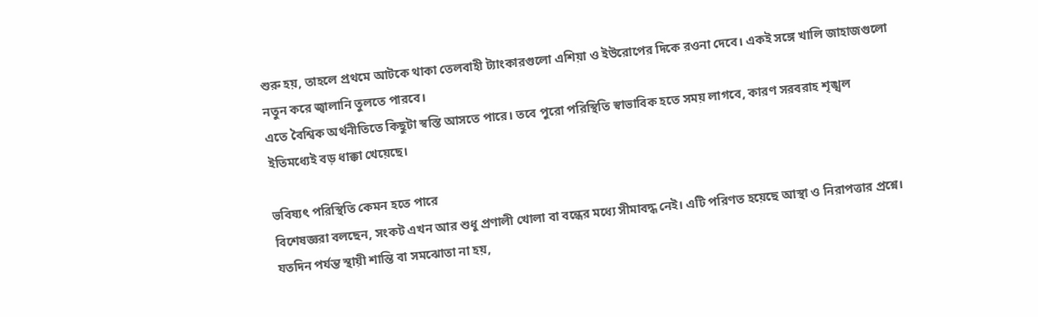শুরু হয়, তাহলে প্রথমে আটকে থাকা তেলবাহী ট্যাংকারগুলো এশিয়া ও ইউরোপের দিকে রওনা দেবে। একই সঙ্গে খালি জাহাজগুলো নতুন করে জ্বালানি তুলতে পারবে।
এতে বৈশ্বিক অর্থনীতিতে কিছুটা স্বস্তি আসতে পারে। তবে পুরো পরিস্থিতি স্বাভাবিক হতে সময় লাগবে, কারণ সরবরাহ শৃঙ্খল ইতিমধ্যেই বড় ধাক্কা খেয়েছে।

ভবিষ্যৎ পরিস্থিতি কেমন হতে পারে
বিশেষজ্ঞরা বলছেন, সংকট এখন আর শুধু প্রণালী খোলা বা বন্ধের মধ্যে সীমাবদ্ধ নেই। এটি পরিণত হয়েছে আস্থা ও নিরাপত্তার প্রশ্নে। যতদিন পর্যন্ত স্থায়ী শান্তি বা সমঝোতা না হয়,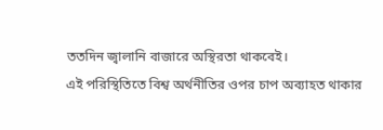ততদিন জ্বালানি বাজারে অস্থিরতা থাকবেই।
এই পরিস্থিতিতে বিশ্ব অর্থনীতির ওপর চাপ অব্যাহত থাকার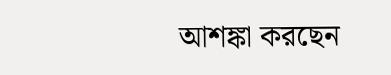আশঙ্কা করছেন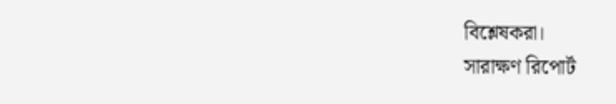বিশ্লেষকরা।
সারাক্ষণ রিপোর্ট